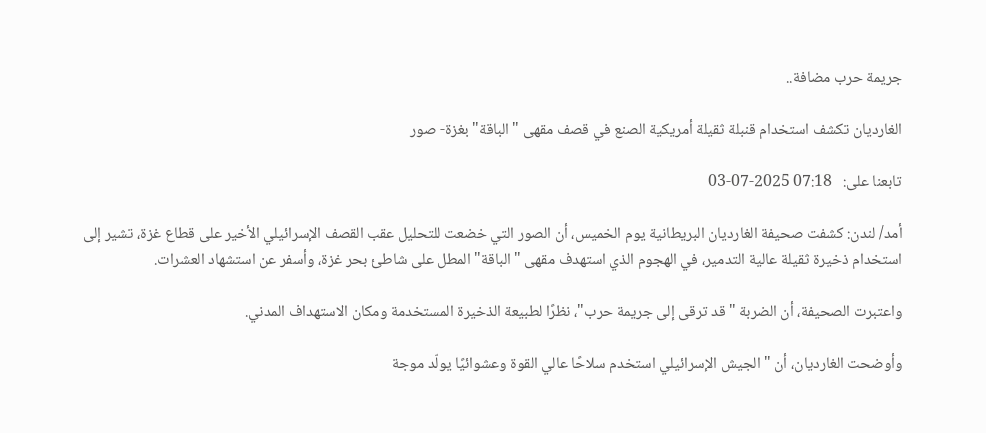جريمة حرب مضافة..

الغارديان تكشف استخدام قنبلة ثقيلة أمريكية الصنع في قصف مقهى "الباقة" بغزة- صور

تابعنا على:   07:18 2025-07-03

أمد/ لندن: كشفت صحيفة الغارديان البريطانية يوم الخميس، أن الصور التي خضعت للتحليل عقب القصف الإسرائيلي الأخير على قطاع غزة، تشير إلى استخدام ذخيرة ثقيلة عالية التدمير، في الهجوم الذي استهدف مقهى "الباقة" المطل على شاطئ بحر غزة، وأسفر عن استشهاد العشرات.

واعتبرت الصحيفة، أن الضربة "قد ترقى إلى جريمة حرب"، نظرًا لطبيعة الذخيرة المستخدمة ومكان الاستهداف المدني.

وأوضحت الغارديان، أن "الجيش الإسرائيلي استخدم سلاحًا عالي القوة وعشوائيًا يولّد موجة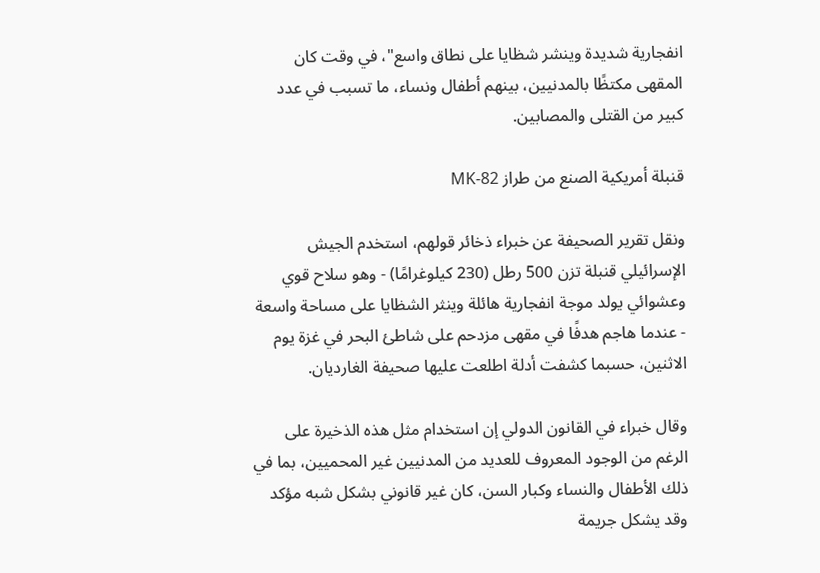انفجارية شديدة وينشر شظايا على نطاق واسع"، في وقت كان المقهى مكتظًا بالمدنيين، بينهم أطفال ونساء، ما تسبب في عدد كبير من القتلى والمصابين.

قنبلة أمريكية الصنع من طراز MK-82

ونقل تقرير الصحيفة عن خبراء ذخائر قولهم، استخدم الجيش الإسرائيلي قنبلة تزن 500 رطل (230 كيلوغرامًا) - وهو سلاح قوي وعشوائي يولد موجة انفجارية هائلة وينثر الشظايا على مساحة واسعة - عندما هاجم هدفًا في مقهى مزدحم على شاطئ البحر في غزة يوم الاثنين، حسبما كشفت أدلة اطلعت عليها صحيفة الغارديان.

وقال خبراء في القانون الدولي إن استخدام مثل هذه الذخيرة على الرغم من الوجود المعروف للعديد من المدنيين غير المحميين، بما في ذلك الأطفال والنساء وكبار السن، كان غير قانوني بشكل شبه مؤكد وقد يشكل جريمة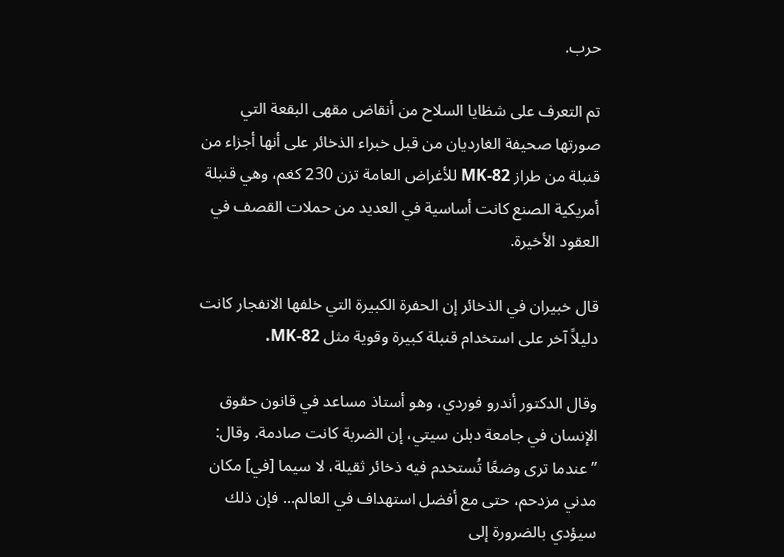حرب.

تم التعرف على شظايا السلاح من أنقاض مقهى البقعة التي صورتها صحيفة الغارديان من قبل خبراء الذخائر على أنها أجزاء من قنبلة من طراز MK-82 للأغراض العامة تزن 230 كغم، وهي قنبلة أمريكية الصنع كانت أساسية في العديد من حملات القصف في العقود الأخيرة.

قال خبيران في الذخائر إن الحفرة الكبيرة التي خلفها الانفجار كانت دليلاً آخر على استخدام قنبلة كبيرة وقوية مثل MK-82.

وقال الدكتور أندرو فوردي، وهو أستاذ مساعد في قانون حقوق الإنسان في جامعة دبلن سيتي، إن الضربة كانت صادمة. وقال: ”عندما ترى وضعًا تُستخدم فيه ذخائر ثقيلة، لا سيما [في] مكان مدني مزدحم، حتى مع أفضل استهداف في العالم... فإن ذلك سيؤدي بالضرورة إلى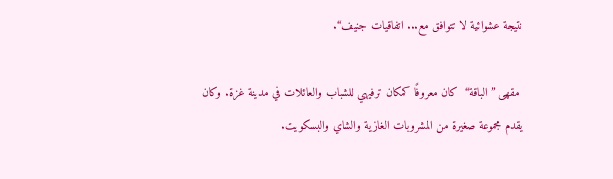نتيجة عشوائية لا تتوافق مع... اتفاقيات جنيف“.

 مقهى ”الباقة“  كان معروفًا كمكان ترفيهي للشباب والعائلات في مدينة غزة. وكان يقدم مجموعة صغيرة من المشروبات الغازية والشاي والبسكويت.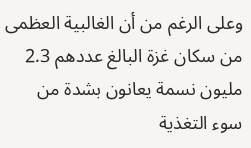وعلى الرغم من أن الغالبية العظمى من سكان غزة البالغ عددهم 2.3 مليون نسمة يعانون بشدة من سوء التغذية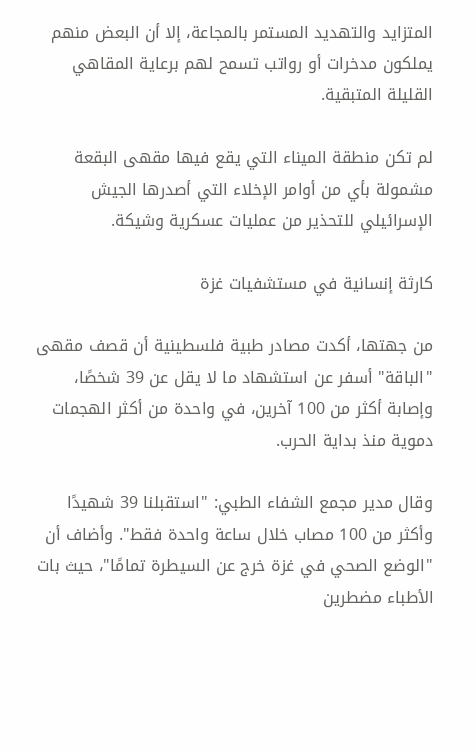المتزايد والتهديد المستمر بالمجاعة، إلا أن البعض منهم يملكون مدخرات أو رواتب تسمح لهم برعاية المقاهي القليلة المتبقية.

لم تكن منطقة الميناء التي يقع فيها مقهى البقعة مشمولة بأي من أوامر الإخلاء التي أصدرها الجيش الإسرائيلي للتحذير من عمليات عسكرية وشيكة.

كارثة إنسانية في مستشفيات غزة

من جهتها، أكدت مصادر طبية فلسطينية أن قصف مقهى "الباقة" أسفر عن استشهاد ما لا يقل عن 39 شخصًا، وإصابة أكثر من 100 آخرين، في واحدة من أكثر الهجمات دموية منذ بداية الحرب.

وقال مدير مجمع الشفاء الطبي: "استقبلنا 39 شهيدًا وأكثر من 100 مصاب خلال ساعة واحدة فقط". وأضاف أن "الوضع الصحي في غزة خرج عن السيطرة تمامًا"، حيث بات الأطباء مضطرين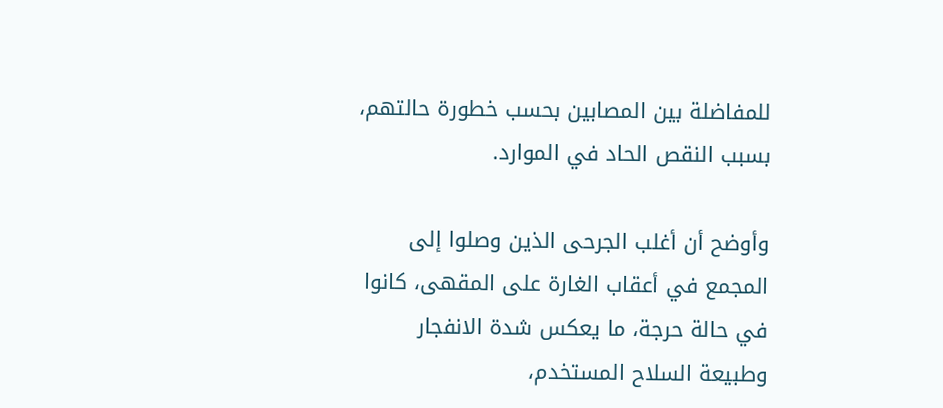للمفاضلة بين المصابين بحسب خطورة حالتهم، بسبب النقص الحاد في الموارد.

وأوضح أن أغلب الجرحى الذين وصلوا إلى المجمع في أعقاب الغارة على المقهى، كانوا في حالة حرجة، ما يعكس شدة الانفجار وطبيعة السلاح المستخدم،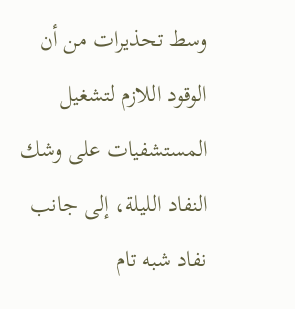وسط تحذيرات من أن الوقود اللازم لتشغيل المستشفيات على وشك النفاد الليلة، إلى جانب نفاد شبه تام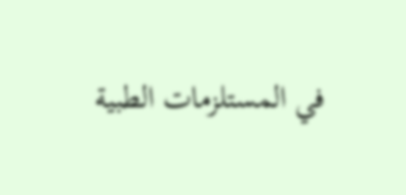في المستلزمات الطبية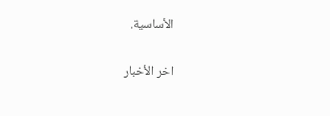الأساسية.

اخر الأخبار